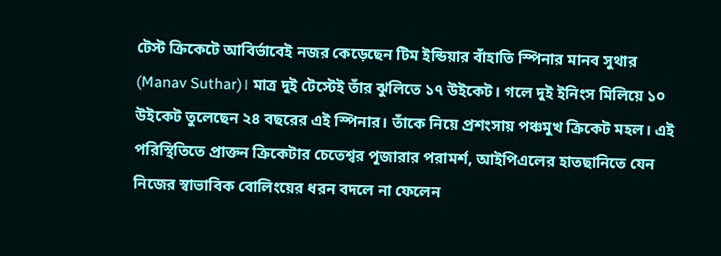টেস্ট ক্রিকেটে আবির্ভাবেই নজর কেড়েছেন টিম ইন্ডিয়ার বাঁহাতি স্পিনার মানব সুথার (Manav Suthar)। মাত্র দুই টেস্টেই তাঁর ঝুলিতে ১৭ উইকেট। গলে দুই ইনিংস মিলিয়ে ১০ উইকেট তুলেছেন ২৪ বছরের এই স্পিনার। তাঁকে নিয়ে প্রশংসায় পঞ্চমুখ ক্রিকেট মহল। এই পরিস্থিতিতে প্রাক্তন ক্রিকেটার চেতেশ্বর পূজারার পরামর্শ, আইপিএলের হাতছানিতে যেন নিজের স্বাভাবিক বোলিংয়ের ধরন বদলে না ফেলেন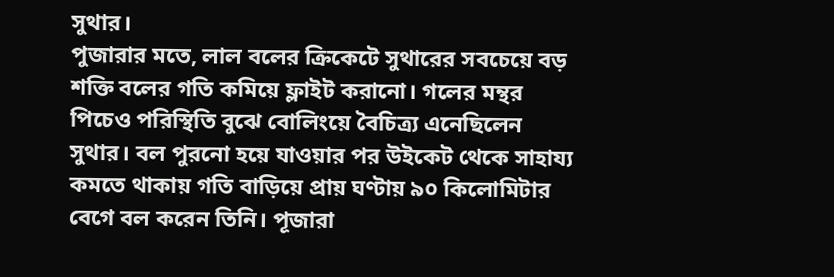সুথার।
পুজারার মতে, লাল বলের ক্রিকেটে সুথারের সবচেয়ে বড় শক্তি বলের গতি কমিয়ে ফ্লাইট করানো। গলের মন্থর পিচেও পরিস্থিতি বুঝে বোলিংয়ে বৈচিত্র্য এনেছিলেন সুথার। বল পুরনো হয়ে যাওয়ার পর উইকেট থেকে সাহায্য কমতে থাকায় গতি বাড়িয়ে প্রায় ঘণ্টায় ৯০ কিলোমিটার বেগে বল করেন তিনি। পূজারা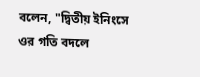বলেন, "দ্বিতীয় ইনিংসে ওর গতি বদলে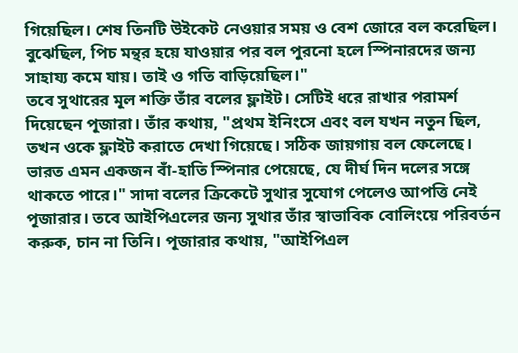গিয়েছিল। শেষ তিনটি উইকেট নেওয়ার সময় ও বেশ জোরে বল করেছিল। বুঝেছিল, পিচ মন্থর হয়ে যাওয়ার পর বল পুরনো হলে স্পিনারদের জন্য সাহায্য কমে যায়। তাই ও গতি বাড়িয়েছিল।"
তবে সুথারের মূল শক্তি তাঁর বলের ফ্লাইট। সেটিই ধরে রাখার পরামর্শ দিয়েছেন পূজারা। তাঁর কথায়, "প্রথম ইনিংসে এবং বল যখন নতুন ছিল, তখন ওকে ফ্লাইট করাতে দেখা গিয়েছে। সঠিক জায়গায় বল ফেলেছে। ভারত এমন একজন বাঁ-হাতি স্পিনার পেয়েছে, যে দীর্ঘ দিন দলের সঙ্গে থাকতে পারে।" সাদা বলের ক্রিকেটে সুথার সুযোগ পেলেও আপত্তি নেই পূজারার। তবে আইপিএলের জন্য সুথার তাঁর স্বাভাবিক বোলিংয়ে পরিবর্তন করুক, চান না তিনি। পূজারার কথায়, "আইপিএল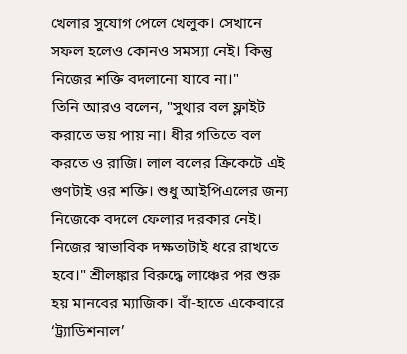খেলার সুযোগ পেলে খেলুক। সেখানে সফল হলেও কোনও সমস্যা নেই। কিন্তু নিজের শক্তি বদলানো যাবে না।"
তিনি আরও বলেন, "সুথার বল ফ্লাইট করাতে ভয় পায় না। ধীর গতিতে বল করতে ও রাজি। লাল বলের ক্রিকেটে এই গুণটাই ওর শক্তি। শুধু আইপিএলের জন্য নিজেকে বদলে ফেলার দরকার নেই। নিজের স্বাভাবিক দক্ষতাটাই ধরে রাখতে হবে।" শ্রীলঙ্কার বিরুদ্ধে লাঞ্চের পর শুরু হয় মানবের ম্যাজিক। বাঁ-হাতে একেবারে ‘ট্র্যাডিশনাল’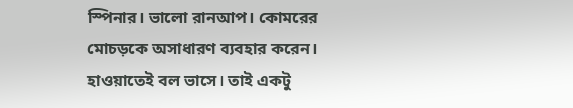স্পিনার। ভালো রানআপ। কোমরের মোচড়কে অসাধারণ ব্যবহার করেন। হাওয়াতেই বল ভাসে। তাই একটু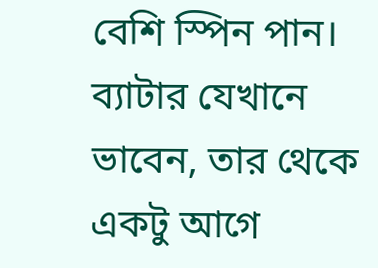বেশি স্পিন পান। ব্যাটার যেখানে ভাবেন, তার থেকে একটু আগে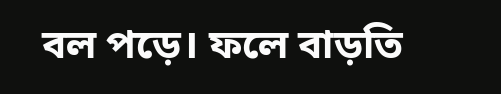বল পড়ে। ফলে বাড়তি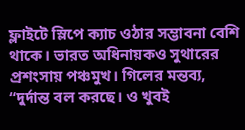ফ্লাইটে স্লিপে ক্যাচ ওঠার সম্ভাবনা বেশি থাকে। ভারত অধিনায়কও সুথারের প্রশংসায় পঞ্চমুখ। গিলের মন্তব্য, “দুর্দান্ত বল করছে। ও খুবই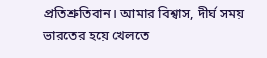প্রতিশ্রুতিবান। আমার বিশ্বাস, দীর্ঘ সময় ভারতের হয়ে খেলতে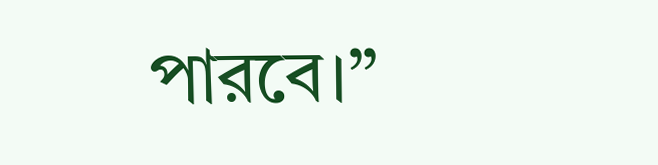পারবে।”